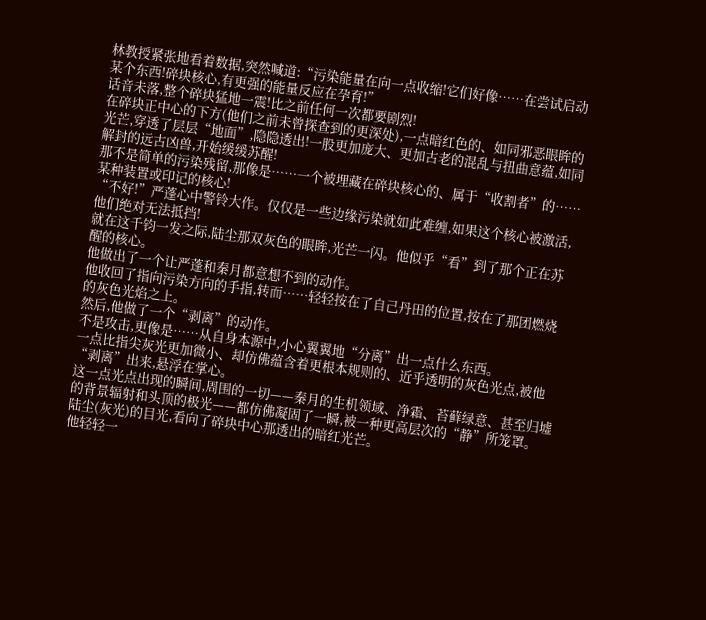林教授紧张地看着数据,突然喊道:“污染能量在向一点收缩!它们好像……在尝试启动某个东西!碎块核心,有更强的能量反应在孕育!”
话音未落,整个碎块猛地一震!比之前任何一次都要剧烈!
在碎块正中心的下方(他们之前未曾探查到的更深处),一点暗红色的、如同邪恶眼眸的光芒,穿透了层层“地面”,隐隐透出!一股更加庞大、更加古老的混乱与扭曲意蕴,如同解封的远古凶兽,开始缓缓苏醒!
那不是简单的污染残留,那像是……一个被埋藏在碎块核心的、属于“收割者”的……某种装置或印记的核心!
“不好!”严蓬心中警铃大作。仅仅是一些边缘污染就如此难缠,如果这个核心被激活,他们绝对无法抵挡!
就在这千钧一发之际,陆尘那双灰色的眼眸,光芒一闪。他似乎“看”到了那个正在苏醒的核心。
他做出了一个让严蓬和秦月都意想不到的动作。
他收回了指向污染方向的手指,转而……轻轻按在了自己丹田的位置,按在了那团燃烧的灰色光焰之上。
然后,他做了一个“剥离”的动作。
不是攻击,更像是……从自身本源中,小心翼翼地“分离”出一点什么东西。
一点比指尖灰光更加微小、却仿佛蕴含着更根本规则的、近乎透明的灰色光点,被他“剥离”出来,悬浮在掌心。
这一点光点出现的瞬间,周围的一切——秦月的生机领域、净霜、苔藓绿意、甚至归墟的背景辐射和头顶的极光——都仿佛凝固了一瞬,被一种更高层次的“静”所笼罩。
陆尘(灰光)的目光,看向了碎块中心那透出的暗红光芒。
他轻轻一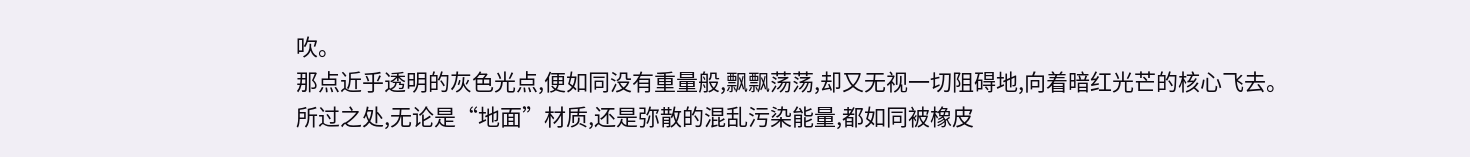吹。
那点近乎透明的灰色光点,便如同没有重量般,飘飘荡荡,却又无视一切阻碍地,向着暗红光芒的核心飞去。
所过之处,无论是“地面”材质,还是弥散的混乱污染能量,都如同被橡皮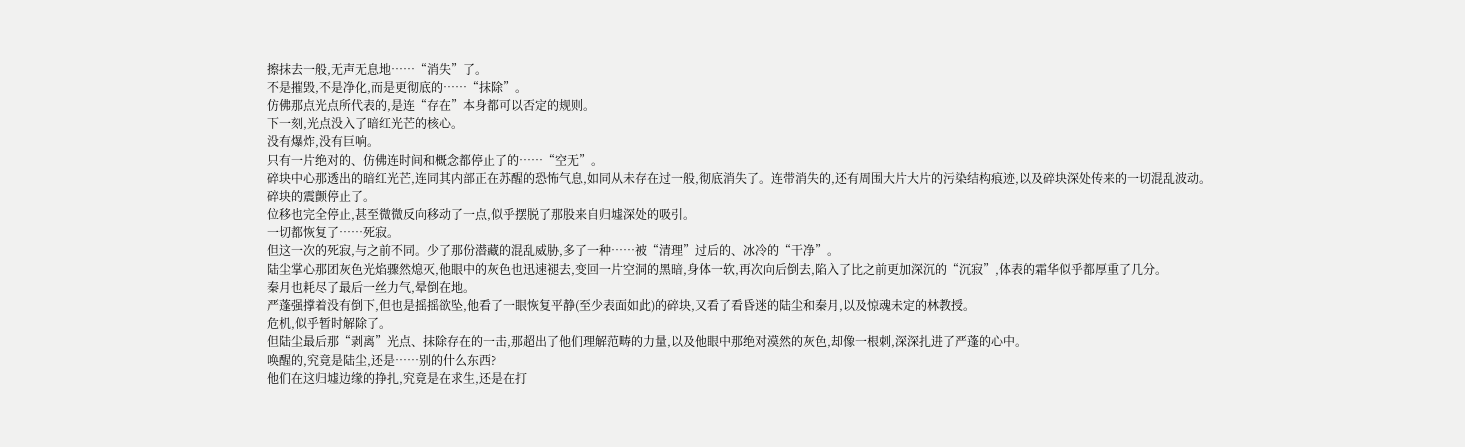擦抹去一般,无声无息地……“消失”了。
不是摧毁,不是净化,而是更彻底的……“抹除”。
仿佛那点光点所代表的,是连“存在”本身都可以否定的规则。
下一刻,光点没入了暗红光芒的核心。
没有爆炸,没有巨响。
只有一片绝对的、仿佛连时间和概念都停止了的……“空无”。
碎块中心那透出的暗红光芒,连同其内部正在苏醒的恐怖气息,如同从未存在过一般,彻底消失了。连带消失的,还有周围大片大片的污染结构痕迹,以及碎块深处传来的一切混乱波动。
碎块的震颤停止了。
位移也完全停止,甚至微微反向移动了一点,似乎摆脱了那股来自归墟深处的吸引。
一切都恢复了……死寂。
但这一次的死寂,与之前不同。少了那份潜藏的混乱威胁,多了一种……被“清理”过后的、冰冷的“干净”。
陆尘掌心那团灰色光焰骤然熄灭,他眼中的灰色也迅速褪去,变回一片空洞的黑暗,身体一软,再次向后倒去,陷入了比之前更加深沉的“沉寂”,体表的霜华似乎都厚重了几分。
秦月也耗尽了最后一丝力气,晕倒在地。
严蓬强撑着没有倒下,但也是摇摇欲坠,他看了一眼恢复平静(至少表面如此)的碎块,又看了看昏迷的陆尘和秦月,以及惊魂未定的林教授。
危机,似乎暂时解除了。
但陆尘最后那“剥离”光点、抹除存在的一击,那超出了他们理解范畴的力量,以及他眼中那绝对漠然的灰色,却像一根刺,深深扎进了严蓬的心中。
唤醒的,究竟是陆尘,还是……别的什么东西?
他们在这归墟边缘的挣扎,究竟是在求生,还是在打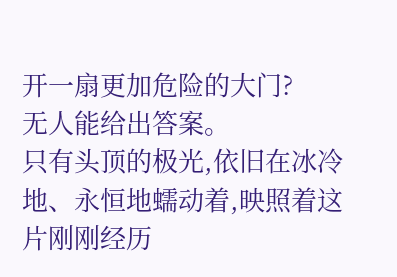开一扇更加危险的大门?
无人能给出答案。
只有头顶的极光,依旧在冰冷地、永恒地蠕动着,映照着这片刚刚经历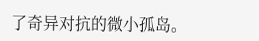了奇异对抗的微小孤岛。